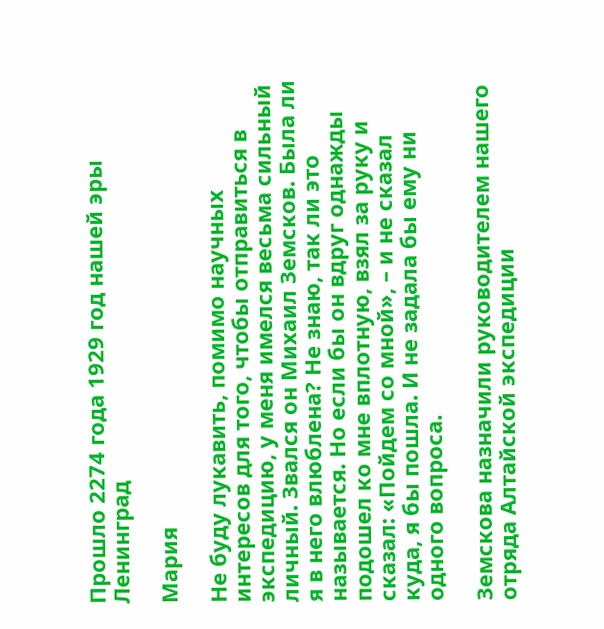Прошло 2274 года 1929 год нашей эры Ленинград

Мария

Не буду лукавить, помимо научных интересов для того, чтобы отправиться в экспедицию, у меня имелся весьма сильный личный. Звался он Михаил Земсков. Была ли я в него влюблена? Не знаю, так ли это называется. Но если бы он вдруг однажды подошел ко мне вплотную, взял за руку и сказал: «Пойдем со мной», – и не сказал куда, я бы пошла. И не задала бы ему ни одного вопроса.

Земскова назначили руководителем нашего отряда Алтайской экспедиции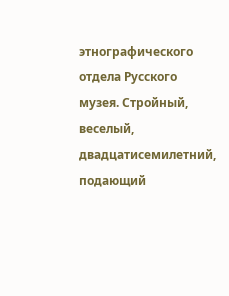этнографического отдела Русского музея. Стройный, веселый, двадцатисемилетний, подающий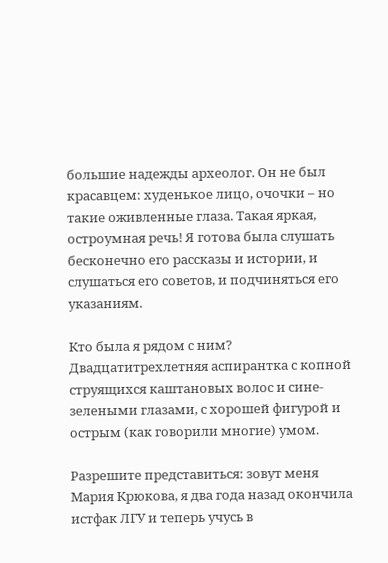большие надежды археолог. Он не был красавцем: худенькое лицо, очочки – но такие оживленные глаза. Такая яркая, остроумная речь! Я готова была слушать бесконечно его рассказы и истории, и слушаться его советов, и подчиняться его указаниям.

Кто была я рядом с ним? Двадцатитрехлетняя аспирантка с копной струящихся каштановых волос и сине-зелеными глазами, с хорошей фигурой и острым (как говорили многие) умом.

Разрешите представиться: зовут меня Мария Крюкова, я два года назад окончила истфак ЛГУ и теперь учусь в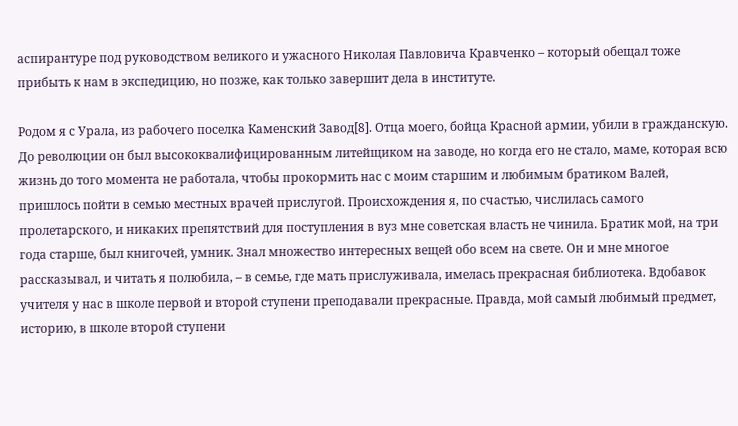аспирантуре под руководством великого и ужасного Николая Павловича Кравченко – который обещал тоже прибыть к нам в экспедицию, но позже, как только завершит дела в институте.

Родом я с Урала, из рабочего поселка Каменский Завод[8]. Отца моего, бойца Красной армии, убили в гражданскую. До революции он был высококвалифицированным литейщиком на заводе, но когда его не стало, маме, которая всю жизнь до того момента не работала, чтобы прокормить нас с моим старшим и любимым братиком Валей, пришлось пойти в семью местных врачей прислугой. Происхождения я, по счастью, числилась самого пролетарского, и никаких препятствий для поступления в вуз мне советская власть не чинила. Братик мой, на три года старше, был книгочей, умник. Знал множество интересных вещей обо всем на свете. Он и мне многое рассказывал, и читать я полюбила, – в семье, где мать прислуживала, имелась прекрасная библиотека. Вдобавок учителя у нас в школе первой и второй ступени преподавали прекрасные. Правда, мой самый любимый предмет, историю, в школе второй ступени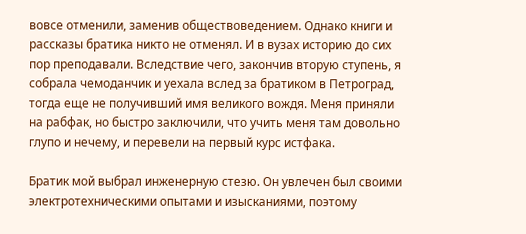вовсе отменили, заменив обществоведением. Однако книги и рассказы братика никто не отменял. И в вузах историю до сих пор преподавали. Вследствие чего, закончив вторую ступень, я собрала чемоданчик и уехала вслед за братиком в Петроград, тогда еще не получивший имя великого вождя. Меня приняли на рабфак, но быстро заключили, что учить меня там довольно глупо и нечему, и перевели на первый курс истфака.

Братик мой выбрал инженерную стезю. Он увлечен был своими электротехническими опытами и изысканиями, поэтому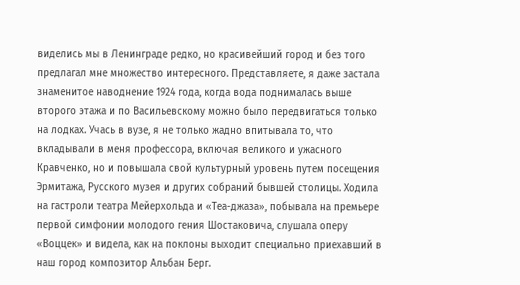виделись мы в Ленинграде редко, но красивейший город и без того предлагал мне множество интересного. Представляете, я даже застала знаменитое наводнение 1924 года, когда вода поднималась выше второго этажа и по Васильевскому можно было передвигаться только на лодках. Учась в вузе, я не только жадно впитывала то, что вкладывали в меня профессора, включая великого и ужасного Кравченко, но и повышала свой культурный уровень путем посещения Эрмитажа, Русского музея и других собраний бывшей столицы. Ходила на гастроли театра Мейерхольда и «Теа-джаза», побывала на премьере первой симфонии молодого гения Шостаковича, слушала оперу «Воццек» и видела, как на поклоны выходит специально приехавший в наш город композитор Альбан Берг.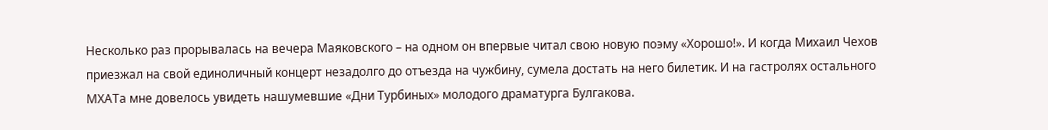Несколько раз прорывалась на вечера Маяковского – на одном он впервые читал свою новую поэму «Хорошо!». И когда Михаил Чехов приезжал на свой единоличный концерт незадолго до отъезда на чужбину, сумела достать на него билетик. И на гастролях остального МХАТа мне довелось увидеть нашумевшие «Дни Турбиных» молодого драматурга Булгакова.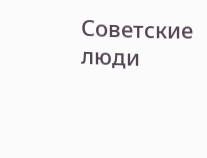Советские люди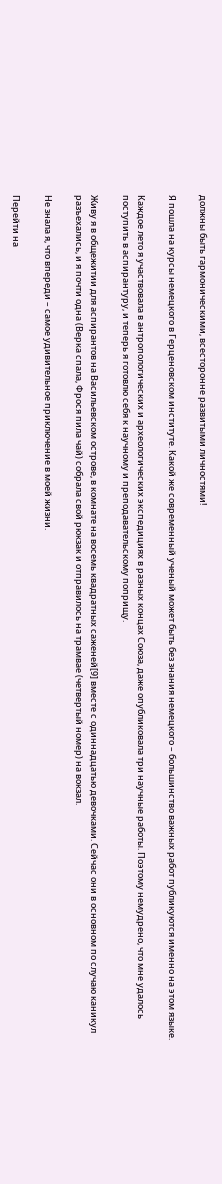должны быть гармоническими, всесторонне развитыми личностями!

Я пошла на курсы немецкого в Герценовском институте. Какой же современный ученый может быть без знания немецкого – большинство важных работ публикуются именно на этом языке.

Каждое лето я участвовала в антропологических и археологических экспедициях в разных концах Союза, даже опубликовала три научные работы. Поэтому немудрено, что мне удалось поступить в аспирантуру, и теперь я готовлю себя к научному и преподавательскому поприщу.

Живу я в общежитии для аспирантов на Васильевском острове, в комнате на восемь квадратных саженей[9] вместе с одиннадцатью девочками. Сейчас они в основном по случаю каникул разъехались, и я почти одна (Верка спала, Фрося пила чай) собрала свой рюкзак и отправилось на трамвае (четвертый номер) на вокзал.

Не знала я, что впереди – самое удивительное приключение в моей жизни.

Перейти на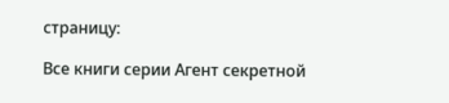страницу:

Все книги серии Агент секретной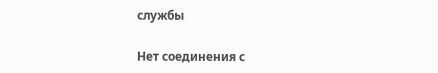службы

Нет соединения с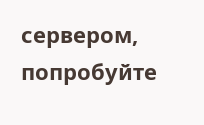сервером, попробуйте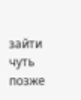зайти чуть позже